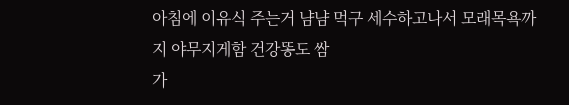아침에 이유식 주는거 냠냠 먹구 세수하고나서 모래목욕까지 야무지게함 건강똥도 쌈
가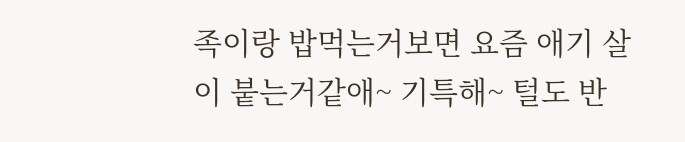족이랑 밥먹는거보면 요즘 애기 살이 붙는거같애~ 기특해~ 털도 반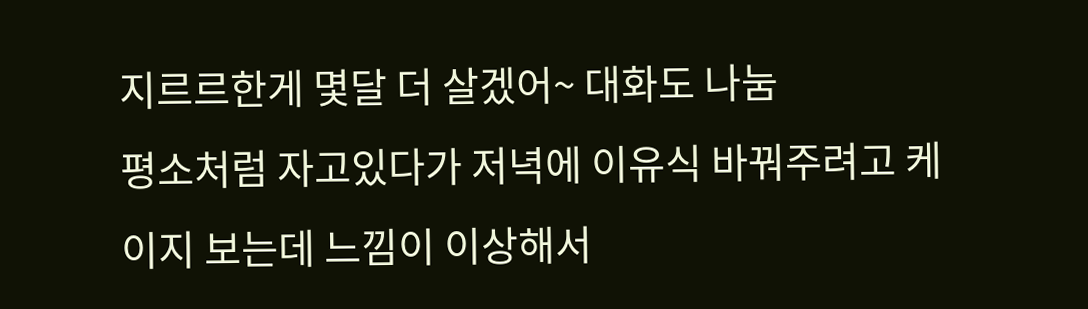지르르한게 몇달 더 살겠어~ 대화도 나눔
평소처럼 자고있다가 저녁에 이유식 바꿔주려고 케이지 보는데 느낌이 이상해서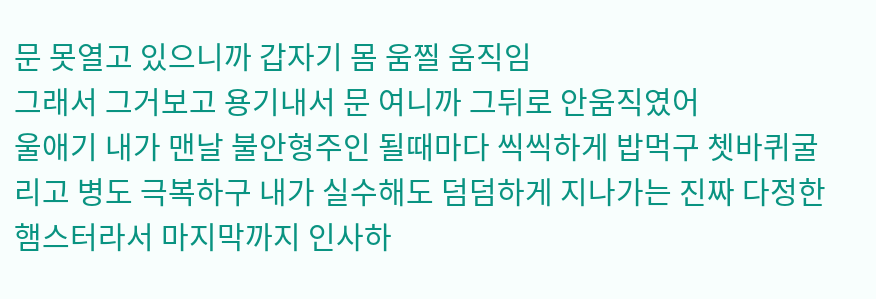문 못열고 있으니까 갑자기 몸 움찔 움직임
그래서 그거보고 용기내서 문 여니까 그뒤로 안움직였어
울애기 내가 맨날 불안형주인 될때마다 씩씩하게 밥먹구 쳇바퀴굴리고 병도 극복하구 내가 실수해도 덤덤하게 지나가는 진짜 다정한 햄스터라서 마지막까지 인사하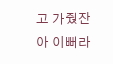고 가줬잔아 이뻐라